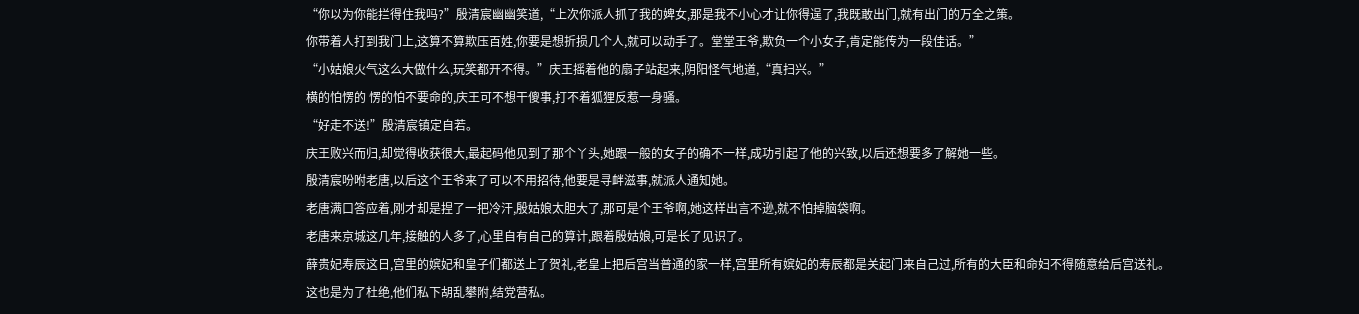“你以为你能拦得住我吗?”殷清宸幽幽笑道,“上次你派人抓了我的婢女,那是我不小心才让你得逞了,我既敢出门,就有出门的万全之策。
你带着人打到我门上,这算不算欺压百姓,你要是想折损几个人,就可以动手了。堂堂王爷,欺负一个小女子,肯定能传为一段佳话。”
“小姑娘火气这么大做什么,玩笑都开不得。”庆王摇着他的扇子站起来,阴阳怪气地道,“真扫兴。”
横的怕愣的 愣的怕不要命的,庆王可不想干傻事,打不着狐狸反惹一身骚。
“好走不送!”殷清宸镇定自若。
庆王败兴而归,却觉得收获很大,最起码他见到了那个丫头,她跟一般的女子的确不一样,成功引起了他的兴致,以后还想要多了解她一些。
殷清宸吩咐老唐,以后这个王爷来了可以不用招待,他要是寻衅滋事,就派人通知她。
老唐满口答应着,刚才却是捏了一把冷汗,殷姑娘太胆大了,那可是个王爷啊,她这样出言不逊,就不怕掉脑袋啊。
老唐来京城这几年,接触的人多了,心里自有自己的算计,跟着殷姑娘,可是长了见识了。
薛贵妃寿辰这日,宫里的嫔妃和皇子们都送上了贺礼,老皇上把后宫当普通的家一样,宫里所有嫔妃的寿辰都是关起门来自己过,所有的大臣和命妇不得随意给后宫送礼。
这也是为了杜绝,他们私下胡乱攀附,结党营私。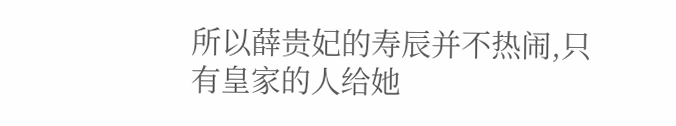所以薛贵妃的寿辰并不热闹,只有皇家的人给她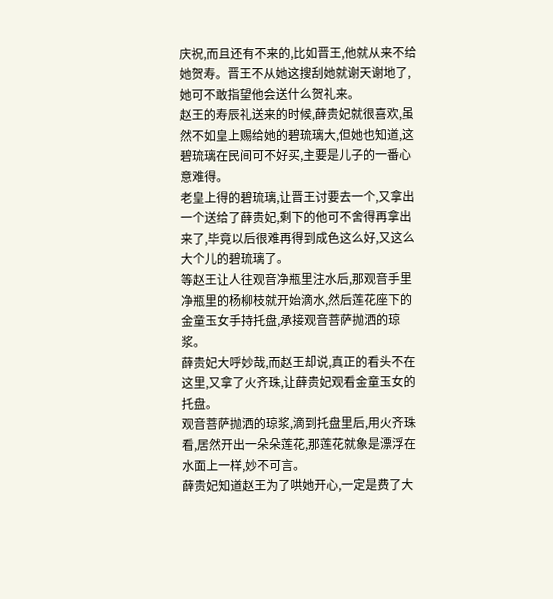庆祝,而且还有不来的,比如晋王,他就从来不给她贺寿。晋王不从她这搜刮她就谢天谢地了,她可不敢指望他会送什么贺礼来。
赵王的寿辰礼送来的时候,薛贵妃就很喜欢,虽然不如皇上赐给她的碧琉璃大,但她也知道,这碧琉璃在民间可不好买,主要是儿子的一番心意难得。
老皇上得的碧琉璃,让晋王讨要去一个,又拿出一个送给了薛贵妃,剩下的他可不舍得再拿出来了,毕竟以后很难再得到成色这么好,又这么大个儿的碧琉璃了。
等赵王让人往观音净瓶里注水后,那观音手里净瓶里的杨柳枝就开始滴水,然后莲花座下的金童玉女手持托盘,承接观音菩萨抛洒的琼浆。
薛贵妃大呼妙哉,而赵王却说,真正的看头不在这里,又拿了火齐珠,让薛贵妃观看金童玉女的托盘。
观音菩萨抛洒的琼浆,滴到托盘里后,用火齐珠看,居然开出一朵朵莲花,那莲花就象是漂浮在水面上一样,妙不可言。
薛贵妃知道赵王为了哄她开心,一定是费了大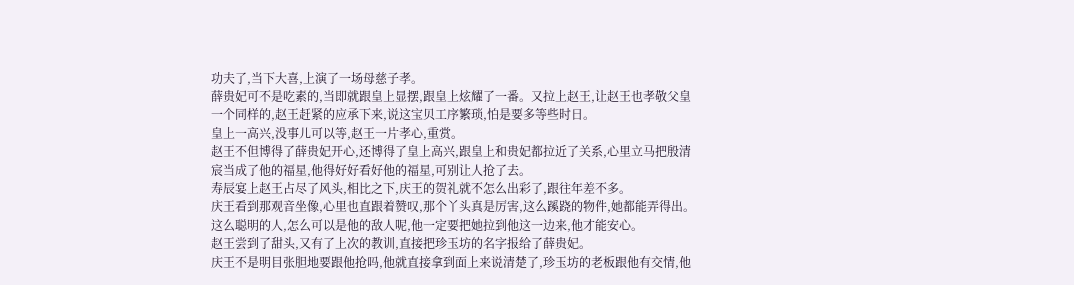功夫了,当下大喜,上演了一场母慈子孝。
薛贵妃可不是吃素的,当即就跟皇上显摆,跟皇上炫耀了一番。又拉上赵王,让赵王也孝敬父皇一个同样的,赵王赶紧的应承下来,说这宝贝工序繁琐,怕是要多等些时日。
皇上一高兴,没事儿可以等,赵王一片孝心,重赏。
赵王不但博得了薛贵妃开心,还博得了皇上高兴,跟皇上和贵妃都拉近了关系,心里立马把殷清宸当成了他的福星,他得好好看好他的福星,可别让人抢了去。
寿辰宴上赵王占尽了风头,相比之下,庆王的贺礼就不怎么出彩了,跟往年差不多。
庆王看到那观音坐像,心里也直跟着赞叹,那个丫头真是厉害,这么蹊跷的物件,她都能弄得出。这么聪明的人,怎么可以是他的敌人呢,他一定要把她拉到他这一边来,他才能安心。
赵王尝到了甜头,又有了上次的教训,直接把珍玉坊的名字报给了薛贵妃。
庆王不是明目张胆地要跟他抢吗,他就直接拿到面上来说清楚了,珍玉坊的老板跟他有交情,他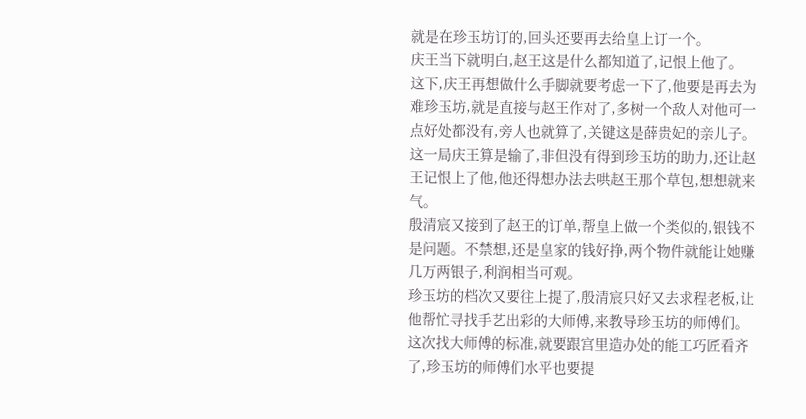就是在珍玉坊订的,回头还要再去给皇上订一个。
庆王当下就明白,赵王这是什么都知道了,记恨上他了。
这下,庆王再想做什么手脚就要考虑一下了,他要是再去为难珍玉坊,就是直接与赵王作对了,多树一个敌人对他可一点好处都没有,旁人也就算了,关键这是薛贵妃的亲儿子。
这一局庆王算是输了,非但没有得到珍玉坊的助力,还让赵王记恨上了他,他还得想办法去哄赵王那个草包,想想就来气。
殷清宸又接到了赵王的订单,帮皇上做一个类似的,银钱不是问题。不禁想,还是皇家的钱好挣,两个物件就能让她赚几万两银子,利润相当可观。
珍玉坊的档次又要往上提了,殷清宸只好又去求程老板,让他帮忙寻找手艺出彩的大师傅,来教导珍玉坊的师傅们。
这次找大师傅的标准,就要跟宫里造办处的能工巧匠看齐了,珍玉坊的师傅们水平也要提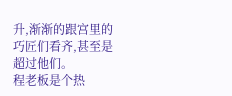升,渐渐的跟宫里的巧匠们看齐,甚至是超过他们。
程老板是个热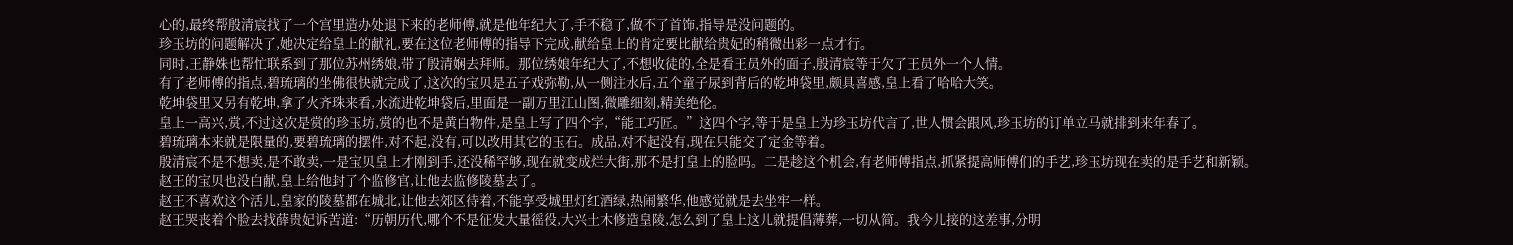心的,最终帮殷清宸找了一个宫里造办处退下来的老师傅,就是他年纪大了,手不稳了,做不了首饰,指导是没问题的。
珍玉坊的问题解决了,她决定给皇上的献礼,要在这位老师傅的指导下完成,献给皇上的肯定要比献给贵妃的稍微出彩一点才行。
同时,王静姝也帮忙联系到了那位苏州绣娘,带了殷清娴去拜师。那位绣娘年纪大了,不想收徒的,全是看王员外的面子,殷清宸等于欠了王员外一个人情。
有了老师傅的指点,碧琉璃的坐佛很快就完成了,这次的宝贝是五子戏弥勒,从一侧注水后,五个童子尿到背后的乾坤袋里,颇具喜感,皇上看了哈哈大笑。
乾坤袋里又另有乾坤,拿了火齐珠来看,水流进乾坤袋后,里面是一副万里江山图,微雕细刻,精美绝伦。
皇上一高兴,赏,不过这次是赏的珍玉坊,赏的也不是黄白物件,是皇上写了四个字,“能工巧匠。”这四个字,等于是皇上为珍玉坊代言了,世人惯会跟风,珍玉坊的订单立马就排到来年春了。
碧琉璃本来就是限量的,要碧琉璃的摆件,对不起,没有,可以改用其它的玉石。成品,对不起没有,现在只能交了定金等着。
殷清宸不是不想卖,是不敢卖,一是宝贝皇上才刚到手,还没稀罕够,现在就变成烂大街,那不是打皇上的脸吗。二是趁这个机会,有老师傅指点,抓紧提高师傅们的手艺,珍玉坊现在卖的是手艺和新颖。
赵王的宝贝也没白献,皇上给他封了个监修官,让他去监修陵墓去了。
赵王不喜欢这个活儿,皇家的陵墓都在城北,让他去郊区待着,不能享受城里灯红酒绿,热闹繁华,他感觉就是去坐牢一样。
赵王哭丧着个脸去找薛贵妃诉苦道:“历朝历代,哪个不是征发大量徭役,大兴土木修造皇陵,怎么到了皇上这儿就提倡薄葬,一切从简。我今儿接的这差事,分明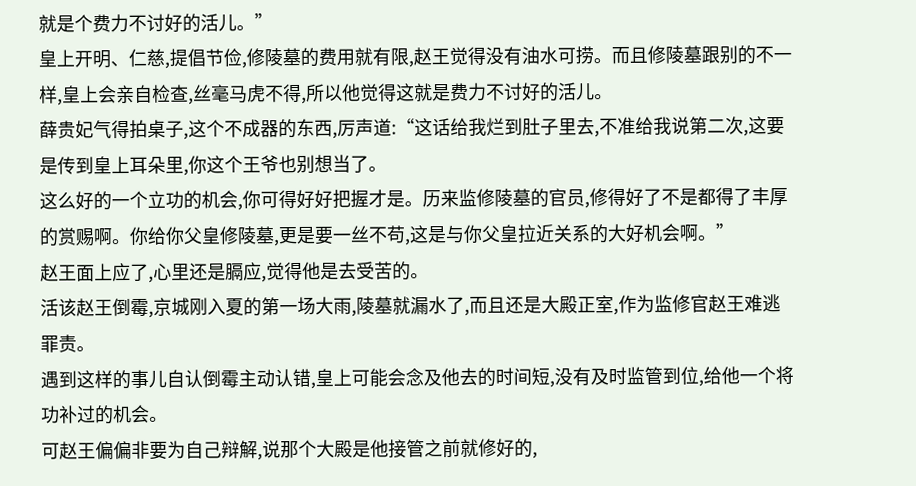就是个费力不讨好的活儿。”
皇上开明、仁慈,提倡节俭,修陵墓的费用就有限,赵王觉得没有油水可捞。而且修陵墓跟别的不一样,皇上会亲自检查,丝毫马虎不得,所以他觉得这就是费力不讨好的活儿。
薛贵妃气得拍桌子,这个不成器的东西,厉声道:“这话给我烂到肚子里去,不准给我说第二次,这要是传到皇上耳朵里,你这个王爷也别想当了。
这么好的一个立功的机会,你可得好好把握才是。历来监修陵墓的官员,修得好了不是都得了丰厚的赏赐啊。你给你父皇修陵墓,更是要一丝不苟,这是与你父皇拉近关系的大好机会啊。”
赵王面上应了,心里还是膈应,觉得他是去受苦的。
活该赵王倒霉,京城刚入夏的第一场大雨,陵墓就漏水了,而且还是大殿正室,作为监修官赵王难逃罪责。
遇到这样的事儿自认倒霉主动认错,皇上可能会念及他去的时间短,没有及时监管到位,给他一个将功补过的机会。
可赵王偏偏非要为自己辩解,说那个大殿是他接管之前就修好的,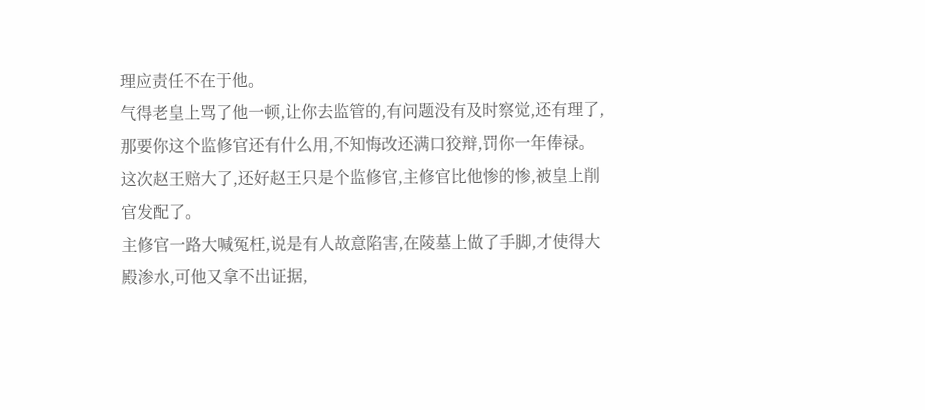理应责任不在于他。
气得老皇上骂了他一顿,让你去监管的,有问题没有及时察觉,还有理了,那要你这个监修官还有什么用,不知悔改还满口狡辩,罚你一年俸禄。
这次赵王赔大了,还好赵王只是个监修官,主修官比他惨的惨,被皇上削官发配了。
主修官一路大喊冤枉,说是有人故意陷害,在陵墓上做了手脚,才使得大殿渗水,可他又拿不出证据,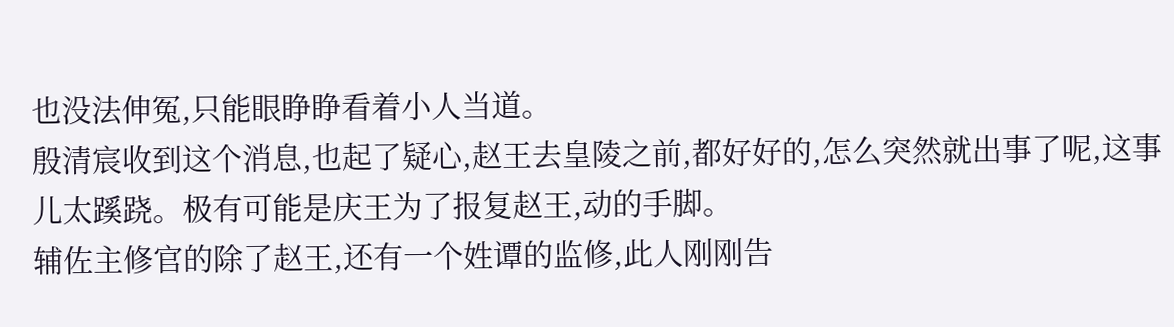也没法伸冤,只能眼睁睁看着小人当道。
殷清宸收到这个消息,也起了疑心,赵王去皇陵之前,都好好的,怎么突然就出事了呢,这事儿太蹊跷。极有可能是庆王为了报复赵王,动的手脚。
辅佐主修官的除了赵王,还有一个姓谭的监修,此人刚刚告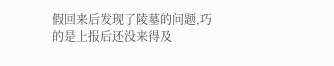假回来后发现了陵墓的问题,巧的是上报后还没来得及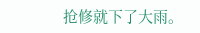抢修就下了大雨。